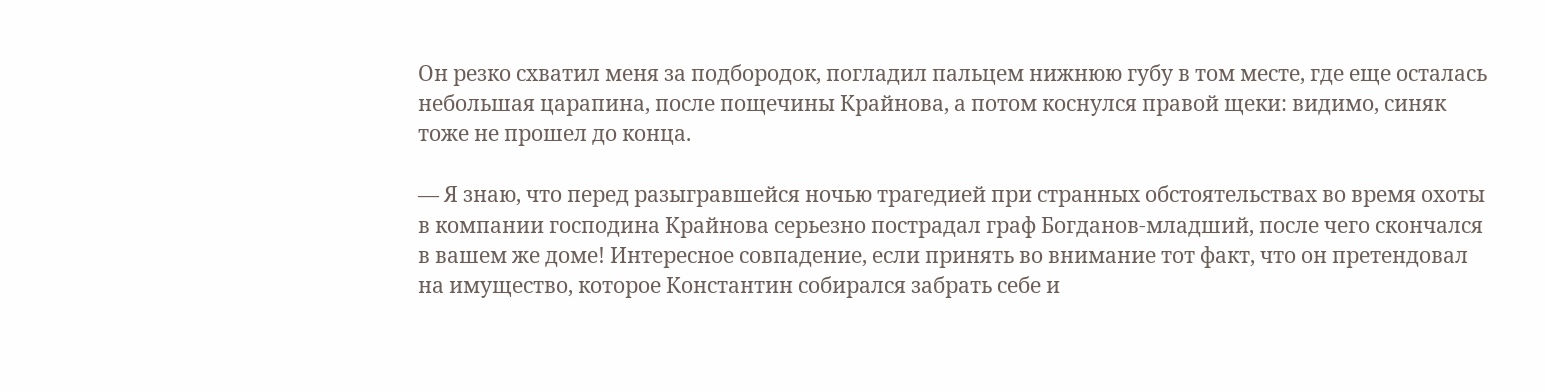Он резко схватил меня за подбородок, погладил пальцем нижнюю губу в том месте, где еще осталась небольшая царапина, после пощечины Крайнова, а потом коснулся правой щеки: видимо, синяк тоже не прошел до конца.

— Я знаю, что перед разыгравшейся ночью трагедией при странных обстоятельствах во время охоты в компании господина Крайнова серьезно пострадал граф Богданов-младший, после чего скончался в вашем же доме! Интересное совпадение, если принять во внимание тот факт, что он претендовал на имущество, которое Константин собирался забрать себе и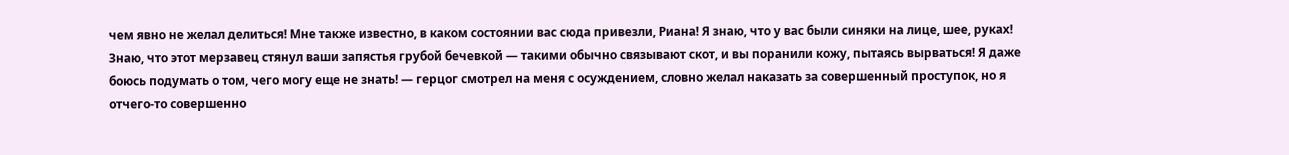чем явно не желал делиться! Мне также известно, в каком состоянии вас сюда привезли, Риана! Я знаю, что у вас были синяки на лице, шее, руках! Знаю, что этот мерзавец стянул ваши запястья грубой бечевкой — такими обычно связывают скот, и вы поранили кожу, пытаясь вырваться! Я даже боюсь подумать о том, чего могу еще не знать! — герцог смотрел на меня с осуждением, словно желал наказать за совершенный проступок, но я отчего-то совершенно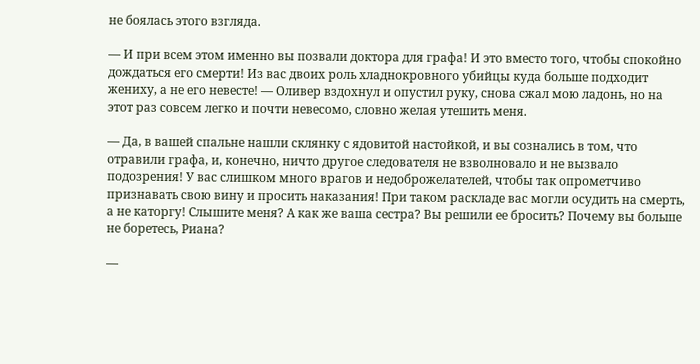не боялась этого взгляда.

— И при всем этом именно вы позвали доктора для графа! И это вместо того, чтобы спокойно дождаться его смерти! Из вас двоих роль хладнокровного убийцы куда больше подходит жениху, а не его невесте! — Оливер вздохнул и опустил руку, снова сжал мою ладонь, но на этот раз совсем легко и почти невесомо, словно желая утешить меня.

— Да, в вашей спальне нашли склянку с ядовитой настойкой, и вы сознались в том, что отравили графа, и, конечно, ничто другое следователя не взволновало и не вызвало подозрения! У вас слишком много врагов и недоброжелателей, чтобы так опрометчиво признавать свою вину и просить наказания! При таком раскладе вас могли осудить на смерть, а не каторгу! Слышите меня? А как же ваша сестра? Вы решили ее бросить? Почему вы больше не боретесь, Риана?

—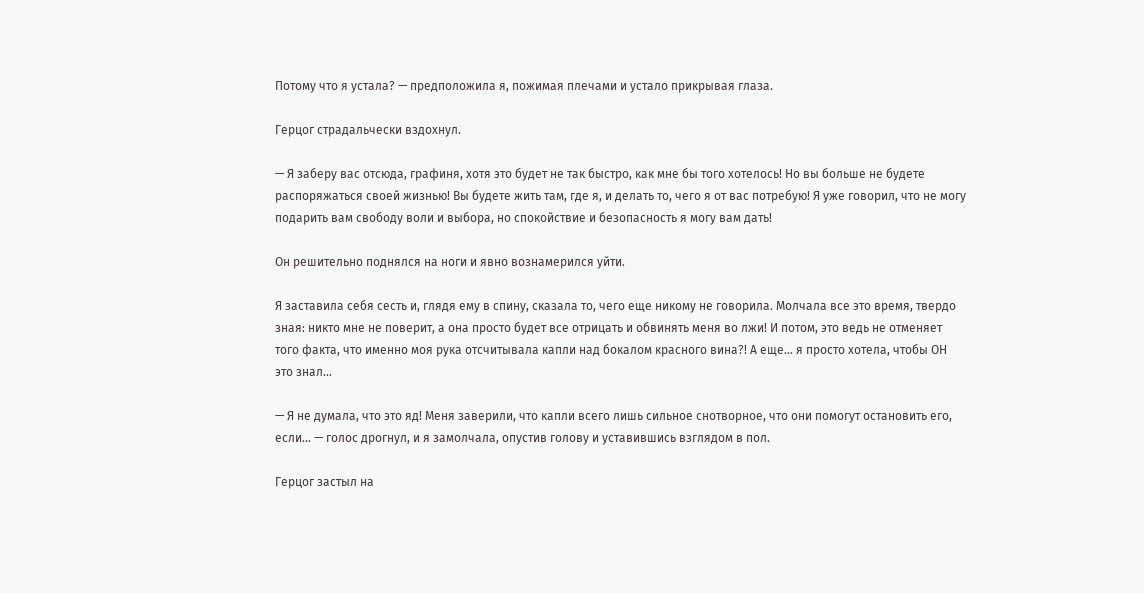Потому что я устала? — предположила я, пожимая плечами и устало прикрывая глаза.

Герцог страдальчески вздохнул.

— Я заберу вас отсюда, графиня, хотя это будет не так быстро, как мне бы того хотелось! Но вы больше не будете распоряжаться своей жизнью! Вы будете жить там, где я, и делать то, чего я от вас потребую! Я уже говорил, что не могу подарить вам свободу воли и выбора, но спокойствие и безопасность я могу вам дать!

Он решительно поднялся на ноги и явно вознамерился уйти.

Я заставила себя сесть и, глядя ему в спину, сказала то, чего еще никому не говорила. Молчала все это время, твердо зная: никто мне не поверит, а она просто будет все отрицать и обвинять меня во лжи! И потом, это ведь не отменяет того факта, что именно моя рука отсчитывала капли над бокалом красного вина?! А еще… я просто хотела, чтобы ОН это знал…

— Я не думала, что это яд! Меня заверили, что капли всего лишь сильное снотворное, что они помогут остановить его, если… — голос дрогнул, и я замолчала, опустив голову и уставившись взглядом в пол.

Герцог застыл на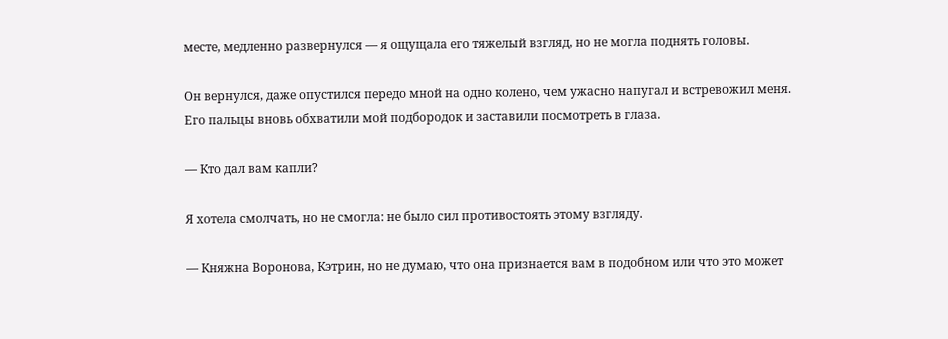месте, медленно развернулся — я ощущала его тяжелый взгляд, но не могла поднять головы.

Он вернулся, даже опустился передо мной на одно колено, чем ужасно напугал и встревожил меня. Его пальцы вновь обхватили мой подбородок и заставили посмотреть в глаза.

— Кто дал вам капли?

Я хотела смолчать, но не смогла: не было сил противостоять этому взгляду.

— Княжна Воронова, Кэтрин, но не думаю, что она признается вам в подобном или что это может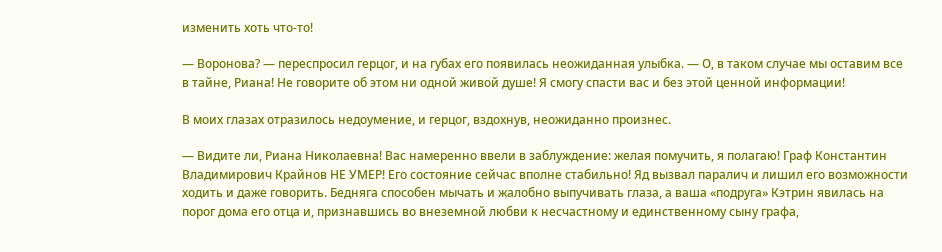изменить хоть что-то!

— Воронова? — переспросил герцог, и на губах его появилась неожиданная улыбка. — О, в таком случае мы оставим все в тайне, Риана! Не говорите об этом ни одной живой душе! Я смогу спасти вас и без этой ценной информации!

В моих глазах отразилось недоумение, и герцог, вздохнув, неожиданно произнес.

— Видите ли, Риана Николаевна! Вас намеренно ввели в заблуждение: желая помучить, я полагаю! Граф Константин Владимирович Крайнов НЕ УМЕР! Его состояние сейчас вполне стабильно! Яд вызвал паралич и лишил его возможности ходить и даже говорить. Бедняга способен мычать и жалобно выпучивать глаза, а ваша «подруга» Кэтрин явилась на порог дома его отца и, признавшись во внеземной любви к несчастному и единственному сыну графа,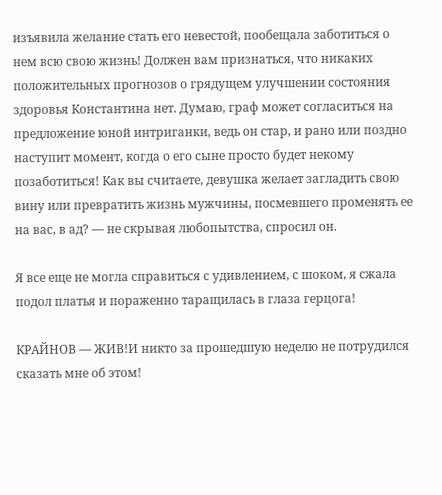изъявила желание стать его невестой, пообещала заботиться о нем всю свою жизнь! Должен вам признаться, что никаких положительных прогнозов о грядущем улучшении состояния здоровья Константина нет. Думаю, граф может согласиться на предложение юной интриганки, ведь он стар, и рано или поздно наступит момент, когда о его сыне просто будет некому позаботиться! Как вы считаете, девушка желает загладить свою вину или превратить жизнь мужчины, посмевшего променять ее на вас, в ад? — не скрывая любопытства, спросил он.

Я все еще не могла справиться с удивлением, с шоком, я сжала подол платья и пораженно таращилась в глаза герцога!

КРАЙНОВ — ЖИВ!И никто за прошедшую неделю не потрудился сказать мне об этом!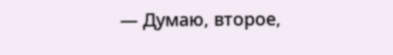— Думаю, второе,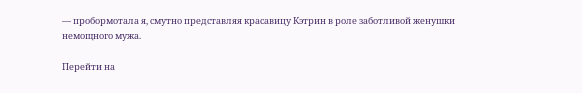— пробормотала я, смутно представляя красавицу Кэтрин в роле заботливой женушки немощного мужа.

Перейти на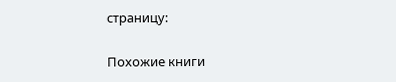страницу:

Похожие книги